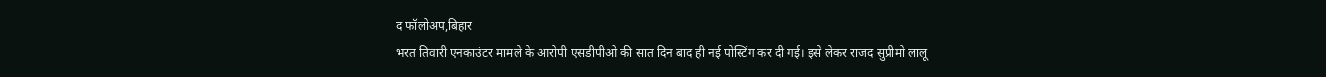द फॉलोअप,बिहार
भरत तिवारी एनकाउंटर मामले के आरोपी एसडीपीओ की सात दिन बाद ही नई पोस्टिंग कर दी गई। इसे लेकर राजद सुप्रीमो लालू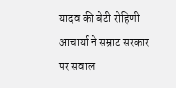यादव की बेटी रोहिणी आचार्या ने सम्राट सरकार पर सवाल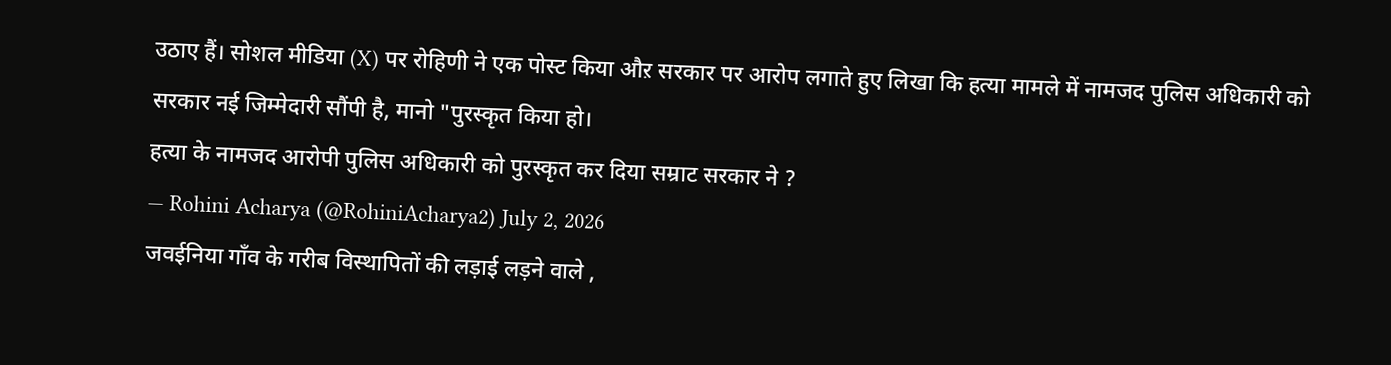उठाए हैं। सोशल मीडिया (X) पर रोहिणी ने एक पोस्ट किया औऱ सरकार पर आरोप लगाते हुए लिखा कि हत्या मामले में नामजद पुलिस अधिकारी को सरकार नई जिम्मेदारी सौंपी है, मानो "पुरस्कृत किया हो।
हत्या के नामजद आरोपी पुलिस अधिकारी को पुरस्कृत कर दिया सम्राट सरकार ने ?
— Rohini Acharya (@RohiniAcharya2) July 2, 2026
जवईनिया गाँव के गरीब विस्थापितों की लड़ाई लड़ने वाले ,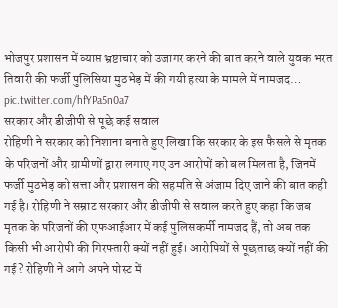भोजपुर प्रशासन में व्याप्त भ्रष्टाचार को उजागर करने की बात करने वाले युवक भरत तिवारी की फर्जी पुलिसिया मुठभेड़ में की गयी हत्या के मामले में नामजद… pic.twitter.com/hfYPa5n0a7
सरकार और डीजीपी से पूछे कई सवाल
रोहिणी ने सरकार को निशाना बनाते हुए लिखा कि सरकार के इस फैसले से मृतक के परिजनों और ग्रामीणों द्वारा लगाए गए उन आरोपों को बल मिलता है, जिनमें फर्जी मुठभेड़ को सत्ता और प्रशासन की सहमति से अंजाम दिए जाने की बात कही गई है। रोहिणी ने सम्राट सरकार और डीजीपी से सवाल करते हुए कहा कि जब मृतक के परिजनों की एफआईआर में कई पुलिसकर्मी नामजद हैं, तो अब तक किसी भी आरोपी की गिरफ्तारी क्यों नहीं हुई। आरोपियों से पूछताछ क्यों नहीं की गई? रोहिणी ने आगे अपने पोस्ट में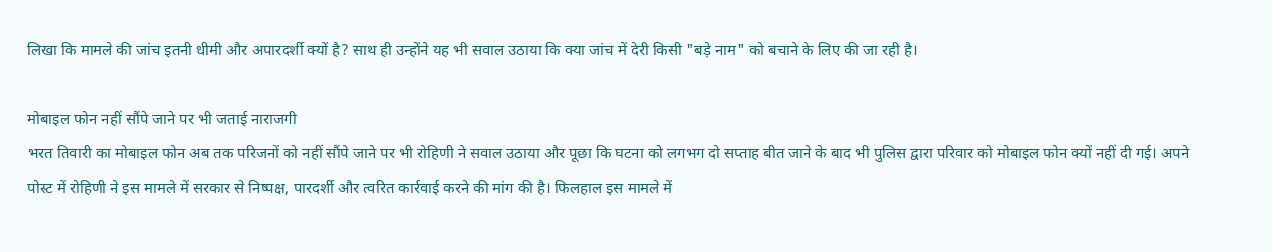लिखा कि मामले की जांच इतनी धीमी और अपारदर्शी क्यों है? साथ ही उन्होंने यह भी सवाल उठाया कि क्या जांच में देरी किसी "बड़े नाम" को बचाने के लिए की जा रही है।

मोबाइल फोन नहीं सौंपे जाने पर भी जताई नाराजगी
भरत तिवारी का मोबाइल फोन अब तक परिजनों को नहीं सौंपे जाने पर भी रोहिणी ने सवाल उठाया और पूछा कि घटना को लगभग दो सप्ताह बीत जाने के बाद भी पुलिस द्वारा परिवार को मोबाइल फोन क्यों नहीं दी गई। अपने पोस्ट में रोहिणी ने इस मामले में सरकार से निष्पक्ष, पारदर्शी और त्वरित कार्रवाई करने की मांग की है। फिलहाल इस मामले में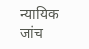न्यायिक जांच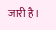जारी है।